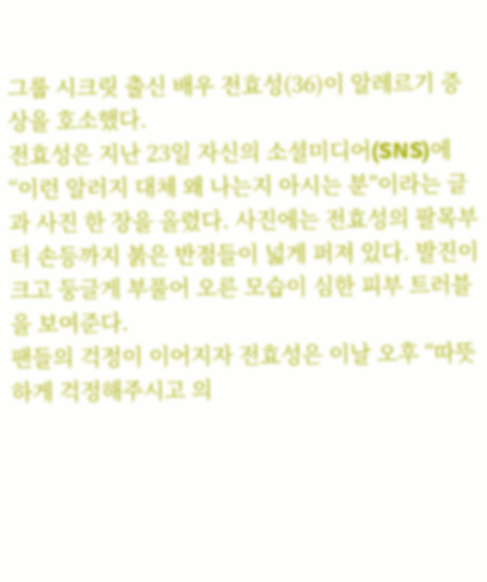그룹 시크릿 출신 배우 전효성(36)이 알레르기 증상을 호소했다.
전효성은 지난 23일 자신의 소셜미디어(SNS)에 “이런 알러지 대체 왜 나는지 아시는 분”이라는 글과 사진 한 장을 올렸다. 사진에는 전효성의 팔목부터 손등까지 붉은 반점들이 넓게 퍼져 있다. 발진이 크고 둥글게 부풀어 오른 모습이 심한 피부 트러블을 보여준다.
팬들의 걱정이 이어지자 전효성은 이날 오후 “따뜻하게 걱정해주시고 의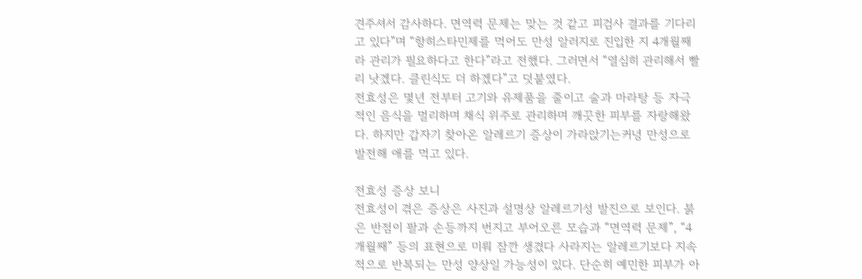견주셔서 감사하다. 면역력 문제는 맞는 것 같고 피검사 결과를 기다리고 있다”며 “항히스타민제를 먹어도 만성 알러지로 진입한 지 4개월째라 관리가 필요하다고 한다”라고 전했다. 그러면서 “열심히 관리해서 빨리 낫겠다. 클린식도 더 하겠다”고 덧붙였다.
전효성은 몇년 전부터 고기와 유제품을 줄이고 술과 마라탕 등 자극적인 음식을 멀리하며 채식 위주로 관리하며 깨끗한 피부를 자랑해왔다. 하지만 갑자기 찾아온 알레르기 증상이 가라앉기는커녕 만성으로 발전해 애를 먹고 있다.

전효성 증상 보니
전효성이 겪은 증상은 사진과 설명상 알레르기성 발진으로 보인다. 붉은 반점이 팔과 손등까지 번지고 부어오른 모습과 “면역력 문제”, “4개월째” 등의 표현으로 미뤄 잠깐 생겼다 사라지는 알레르기보다 지속적으로 반복되는 만성 양상일 가능성이 있다. 단순히 예민한 피부가 아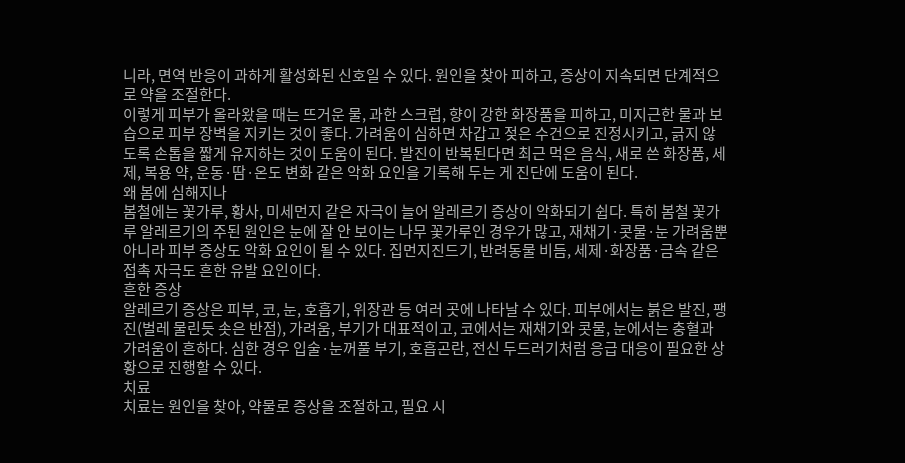니라, 면역 반응이 과하게 활성화된 신호일 수 있다. 원인을 찾아 피하고, 증상이 지속되면 단계적으로 약을 조절한다.
이렇게 피부가 올라왔을 때는 뜨거운 물, 과한 스크럽, 향이 강한 화장품을 피하고, 미지근한 물과 보습으로 피부 장벽을 지키는 것이 좋다. 가려움이 심하면 차갑고 젖은 수건으로 진정시키고, 긁지 않도록 손톱을 짧게 유지하는 것이 도움이 된다. 발진이 반복된다면 최근 먹은 음식, 새로 쓴 화장품, 세제, 복용 약, 운동·땀·온도 변화 같은 악화 요인을 기록해 두는 게 진단에 도움이 된다.
왜 봄에 심해지나
봄철에는 꽃가루, 황사, 미세먼지 같은 자극이 늘어 알레르기 증상이 악화되기 쉽다. 특히 봄철 꽃가루 알레르기의 주된 원인은 눈에 잘 안 보이는 나무 꽃가루인 경우가 많고, 재채기·콧물·눈 가려움뿐 아니라 피부 증상도 악화 요인이 될 수 있다. 집먼지진드기, 반려동물 비듬, 세제·화장품·금속 같은 접촉 자극도 흔한 유발 요인이다.
흔한 증상
알레르기 증상은 피부, 코, 눈, 호흡기, 위장관 등 여러 곳에 나타날 수 있다. 피부에서는 붉은 발진, 팽진(벌레 물린듯 솟은 반점), 가려움, 부기가 대표적이고, 코에서는 재채기와 콧물, 눈에서는 충혈과 가려움이 흔하다. 심한 경우 입술·눈꺼풀 부기, 호흡곤란, 전신 두드러기처럼 응급 대응이 필요한 상황으로 진행할 수 있다.
치료
치료는 원인을 찾아, 약물로 증상을 조절하고, 필요 시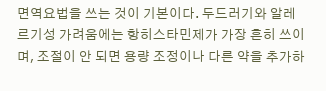면역요법을 쓰는 것이 기본이다. 두드러기와 알레르기성 가려움에는 항히스타민제가 가장 흔히 쓰이며, 조절이 안 되면 용량 조정이나 다른 약을 추가하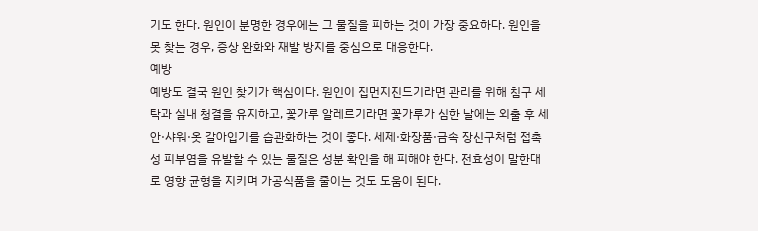기도 한다. 원인이 분명한 경우에는 그 물질을 피하는 것이 가장 중요하다. 원인을 못 찾는 경우, 증상 완화와 재발 방지를 중심으로 대응한다.
예방
예방도 결국 원인 찾기가 핵심이다. 원인이 집먼지진드기라면 관리를 위해 침구 세탁과 실내 청결을 유지하고, 꽃가루 알레르기라면 꽃가루가 심한 날에는 외출 후 세안·샤워·옷 갈아입기를 습관화하는 것이 좋다. 세제·화장품·금속 장신구처럼 접촉성 피부염을 유발할 수 있는 물질은 성분 확인을 해 피해야 한다. 전효성이 말한대로 영향 균형을 지키며 가공식품을 줄이는 것도 도움이 된다.